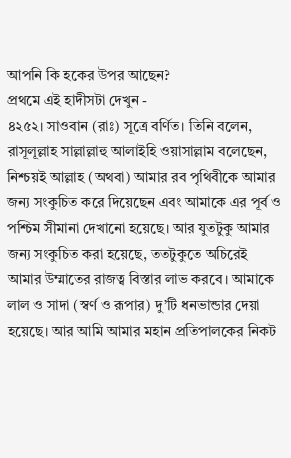আপনি কি হকের উপর আছেন?
প্রথমে এই হাদীসটা দেখুন -
৪২৫২। সাওবান (রাঃ) সূত্রে বর্ণিত। তিনি বলেন, রাসূলূল্লাহ সাল্লাল্লাহু আলাইহি ওয়াসাল্লাম বলেছেন, নিশ্চয়ই আল্লাহ (অথবা) আমার রব পৃথিবীকে আমার জন্য সংকুচিত করে দিয়েছেন এবং আমাকে এর পূর্ব ও পশ্চিম সীমানা দেখানো হয়েছে। আর যুতটুকু আমার জন্য সংকুচিত করা হয়েছে, ততটুকুতে অচিরেই আমার উম্মাতের রাজত্ব বিস্তার লাভ করবে। আমাকে লাল ও সাদা (স্বর্ণ ও রূপার) দু’টি ধনভান্ডার দেয়া হয়েছে। আর আমি আমার মহান প্রতিপালকের নিকট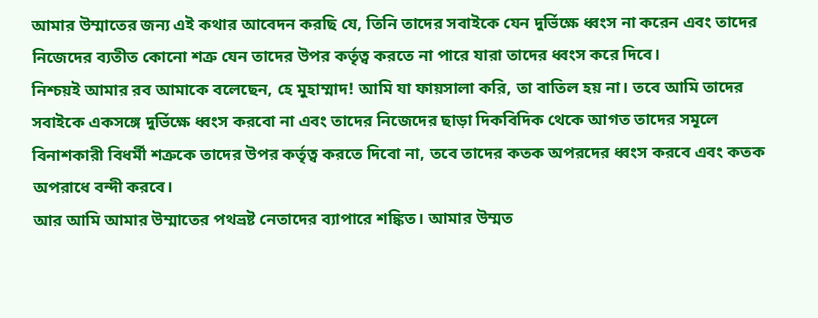আমার উম্মাতের জন্য এই কথার আবেদন করছি যে, তিনি তাদের সবাইকে যেন দুর্ভিক্ষে ধ্বংস না করেন এবং তাদের নিজেদের ব্যতীত কোনো শত্রু যেন তাদের উপর কর্তৃত্ব করতে না পারে যারা তাদের ধ্বংস করে দিবে।
নিশ্চয়ই আমার রব আমাকে বলেছেন, হে মুহাম্মাদ! আমি যা ফায়সালা করি, তা বাতিল হয় না। তবে আমি তাদের সবাইকে একসঙ্গে দুর্ভিক্ষে ধ্বংস করবো না এবং তাদের নিজেদের ছাড়া দিকবিদিক থেকে আগত তাদের সমূলে বিনাশকারী বিধর্মী শত্রুকে তাদের উপর কর্তৃত্ব করতে দিবো না, তবে তাদের কতক অপরদের ধ্বংস করবে এবং কতক অপরাধে বন্দী করবে।
আর আমি আমার উম্মাতের পথভ্রষ্ট নেতাদের ব্যাপারে শঙ্কিত। আমার উম্মত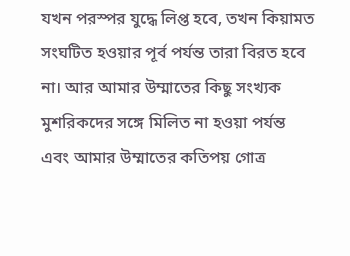যখন পরস্পর যুদ্ধে লিপ্ত হবে, তখন কিয়ামত সংঘটিত হওয়ার পূর্ব পর্যন্ত তারা বিরত হবে না। আর আমার উম্মাতের কিছু সংখ্যক মুশরিকদের সঙ্গে মিলিত না হওয়া পর্যন্ত এবং আমার উম্মাতের কতিপয় গোত্র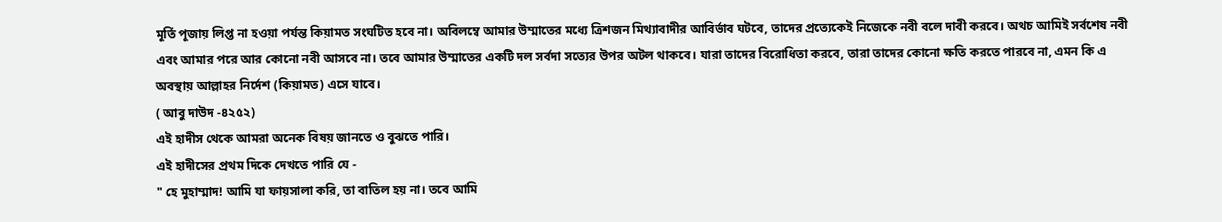মূর্তি পূজায় লিপ্ত না হওয়া পর্যন্ত কিয়ামত সংঘটিত হবে না। অবিলম্বে আমার উম্মাতের মধ্যে ত্রিশজন মিথ্যাবাদীর আবির্ভাব ঘটবে, তাদের প্রত্যেকেই নিজেকে নবী বলে দাবী করবে। অথচ আমিই সর্বশেষ নবী এবং আমার পরে আর কোনো নবী আসবে না। তবে আমার উম্মাতের একটি দল সর্বদা সত্যের উপর অটল থাকবে। যারা তাদের বিরোধিতা করবে, তারা তাদের কোনো ক্ষতি করতে পারবে না, এমন কি এ অবস্থায় আল্লাহর নির্দেশ (কিয়ামত) এসে যাবে।
( আবু দাউদ -৪২৫২)
এই হাদীস থেকে আমরা অনেক বিষয় জানতে ও বুঝতে পারি।
এই হাদীসের প্রথম দিকে দেখতে পারি যে -
" হে মুহাম্মাদ! আমি যা ফায়সালা করি, তা বাতিল হয় না। তবে আমি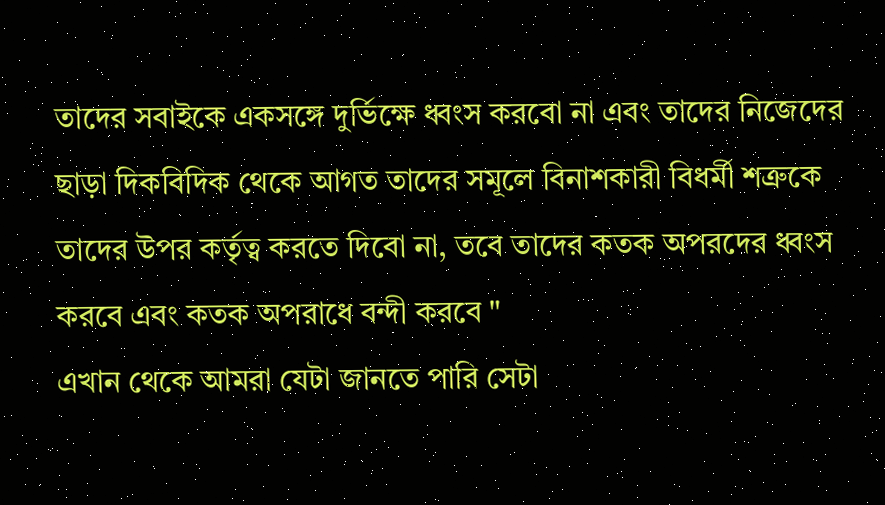তাদের সবাইকে একসঙ্গে দুর্ভিক্ষে ধ্বংস করবো না এবং তাদের নিজেদের ছাড়া দিকবিদিক থেকে আগত তাদের সমূলে বিনাশকারী বিধর্মী শত্রুকে তাদের উপর কর্তৃত্ব করতে দিবো না, তবে তাদের কতক অপরদের ধ্বংস করবে এবং কতক অপরাধে বন্দী করবে "
এখান থেকে আমরা যেটা জানতে পারি সেটা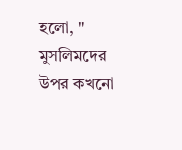হলো, " মুসলিমদের উপর কখনো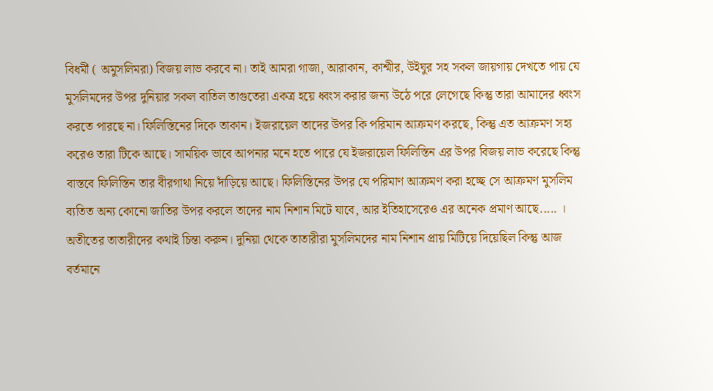বিধর্মী ( অমুসলিমরা) বিজয় লাভ করবে না। তাই আমরা গাজা, আরাকান, কাশ্মীর, উইঘুর সহ সকল জায়গায় দেখতে পায় যে মুসলিমদের উপর দুনিয়ার সকল বাতিল তাগুতেরা একত্র হয়ে ধ্বংস করার জন্য উঠে পরে লেগেছে কিন্তু তারা আমাদের ধ্বংস করতে পারছে না। ফিলিস্তিনের দিকে তাকান। ইজরায়েল তাদের উপর কি পরিমান আক্রমণ করছে, কিন্তু এত আক্রমণ সহ্য করেও তারা টিকে আছে। সাময়িক ভাবে আপনার মনে হতে পারে যে ইজরায়েল ফিলিস্তিন এর উপর বিজয় লাভ করেছে কিন্তু বাস্তবে ফিলিস্তিন তার বীরগাথা নিয়ে দাঁড়িয়ে আছে। ফিলিস্তিনের উপর যে পরিমাণ আক্রমণ করা হচ্ছে সে আক্রমণ মুসলিম ব্যতিত অন্য কোনো জাতির উপর করলে তাদের নাম নিশান মিটে যাবে, আর ইতিহাসেরেও এর অনেক প্রমাণ আছে..... ।
অতীতের তাতারীদের কথাই চিন্তা করুন। দুনিয়া থেকে তাতারীরা মুসলিমদের নাম নিশান প্রায় মিটিয়ে দিয়েছিল কিন্তু আজ বর্তমানে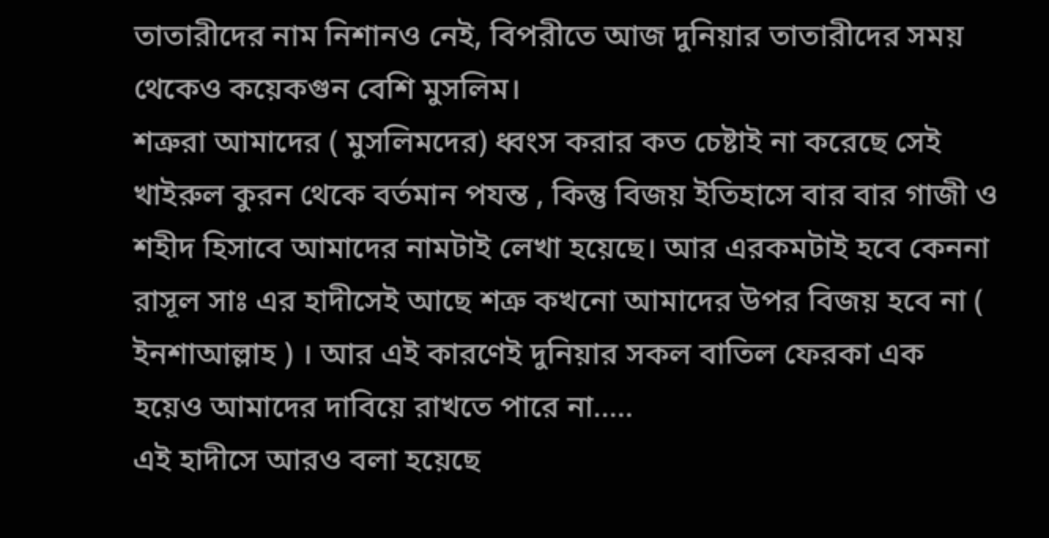তাতারীদের নাম নিশানও নেই, বিপরীতে আজ দুনিয়ার তাতারীদের সময় থেকেও কয়েকগুন বেশি মুসলিম।
শত্রুরা আমাদের ( মুসলিমদের) ধ্বংস করার কত চেষ্টাই না করেছে সেই খাইরুল কুরন থেকে বর্তমান পযন্ত , কিন্তু বিজয় ইতিহাসে বার বার গাজী ও শহীদ হিসাবে আমাদের নামটাই লেখা হয়েছে। আর এরকমটাই হবে কেননা রাসূল সাঃ এর হাদীসেই আছে শত্রু কখনো আমাদের উপর বিজয় হবে না ( ইনশাআল্লাহ ) । আর এই কারণেই দুনিয়ার সকল বাতিল ফেরকা এক হয়েও আমাদের দাবিয়ে রাখতে পারে না.....
এই হাদীসে আরও বলা হয়েছে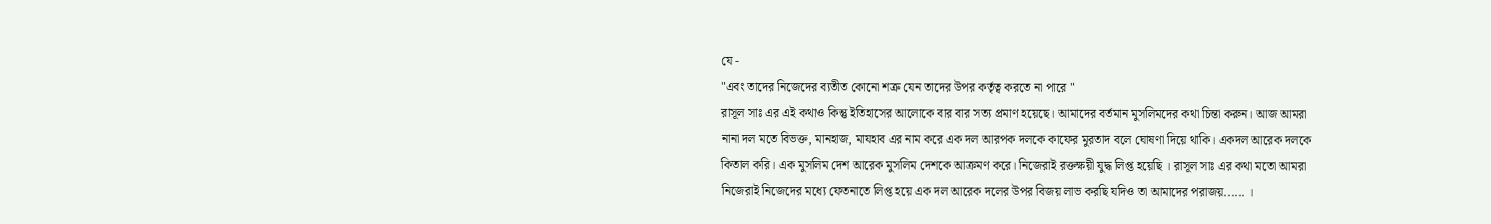যে -
"এবং তাদের নিজেদের ব্যতীত কোনো শত্রু যেন তাদের উপর কর্তৃত্ব করতে না পারে "
রাসূল সাঃ এর এই কথাও কিন্তু ইতিহাসের আলোকে বার বার সত্য প্রমাণ হয়েছে। আমাদের বর্তমান মুসলিমদের কথা চিন্তা করুন। আজ আমরা নানা দল মতে বিভক্ত, মানহাজ, মাযহাব এর নাম করে এক দল আরপক দলকে কাফের মুরতাদ বলে ঘোষণা দিয়ে থাকি। একদল আরেক দলকে কিতাল করি। এক মুসলিম দেশ আরেক মুসলিম দেশকে আক্রমণ করে। নিজেরাই রক্তক্ষয়ী যুদ্ধ লিপ্ত হয়েছি । রাসূল সাঃ এর কথা মতো আমরা নিজেরাই নিজেদের মধ্যে ফেতনাতে লিপ্ত হয়ে এক দল আরেক দলের উপর বিজয় লাভ করছি যদিও তা আমাদের পরাজয়...... ।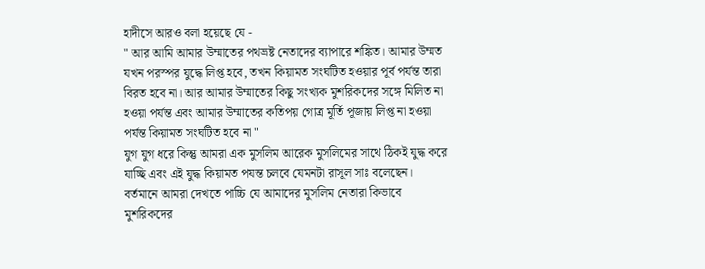হাদীসে আরও বলা হয়েছে যে -
" আর আমি আমার উম্মাতের পথভ্রষ্ট নেতাদের ব্যাপারে শঙ্কিত। আমার উম্মত যখন পরস্পর যুদ্ধে লিপ্ত হবে, তখন কিয়ামত সংঘটিত হওয়ার পূর্ব পর্যন্ত তারা বিরত হবে না। আর আমার উম্মাতের কিছু সংখ্যক মুশরিকদের সঙ্গে মিলিত না হওয়া পর্যন্ত এবং আমার উম্মাতের কতিপয় গোত্র মূর্তি পূজায় লিপ্ত না হওয়া পর্যন্ত কিয়ামত সংঘটিত হবে না "
যুগ যুগ ধরে কিন্তু আমরা এক মুসলিম আরেক মুসলিমের সাথে ঠিকই যুদ্ধ করে যাচ্ছি এবং এই যুদ্ধ কিয়ামত পযন্ত চলবে যেমনটা রাসূল সাঃ বলেছেন।
বর্তমানে আমরা দেখতে পাচ্চি যে আমাদের মুসলিম নেতারা কিভাবে মুশরিকদের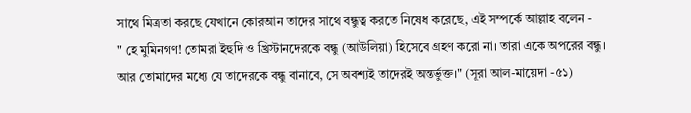সাথে মিত্রতা করছে যেখানে কোরআন তাদের সাথে বন্ধুত্ব করতে নিষেধ করেছে, এই সম্পর্কে আল্লাহ বলেন -
" হে মুমিনগণ! তোমরা ইহুদি ও খ্রিস্টানদেরকে বন্ধু (আউলিয়া) হিসেবে গ্রহণ করো না। তারা একে অপরের বন্ধু। আর তোমাদের মধ্যে যে তাদেরকে বন্ধু বানাবে, সে অবশ্যই তাদেরই অন্তর্ভুক্ত।" (সূরা আল-মায়েদা -৫১)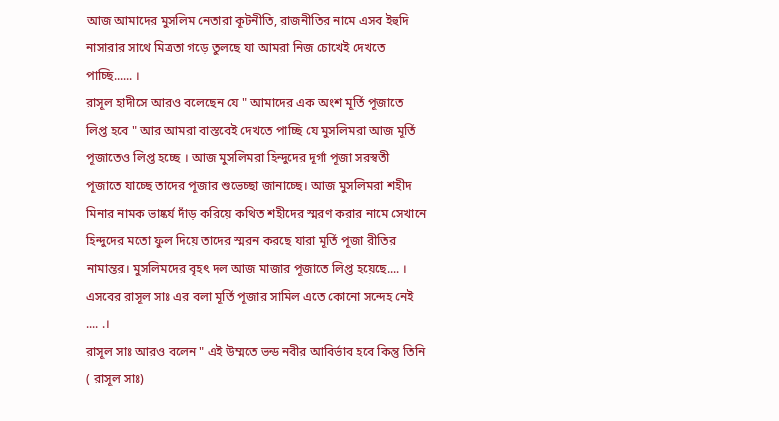আজ আমাদের মুসলিম নেতারা কূটনীতি, রাজনীতির নামে এসব ইহুদি নাসারার সাথে মিত্রতা গড়ে তুলছে যা আমরা নিজ চোখেই দেখতে পাচ্ছি...... ।
রাসূল হাদীসে আরও বলেছেন যে " আমাদের এক অংশ মূর্তি পূজাতে লিপ্ত হবে " আর আমরা বাস্তবেই দেখতে পাচ্ছি যে মুসলিমরা আজ মূর্তি পূজাতেও লিপ্ত হচ্ছে । আজ মুসলিমরা হিন্দুদের দূর্গা পূজা সরস্বতী পূজাতে যাচ্ছে তাদের পূজার শুভেচ্ছা জানাচ্ছে। আজ মুসলিমরা শহীদ মিনার নামক ভাষ্কর্য দাঁড় করিয়ে কথিত শহীদের স্মরণ করার নামে সেখানে হিন্দুদের মতো ফুল দিয়ে তাদের স্মরন করছে যারা মূর্তি পূজা রীতির নামান্তর। মুসলিমদের বৃহৎ দল আজ মাজার পূজাতে লিপ্ত হয়েছে.... । এসবের রাসূল সাঃ এর বলা মূর্তি পূজার সামিল এতে কোনো সন্দেহ নেই .... .।
রাসূল সাঃ আরও বলেন " এই উম্মতে ভন্ড নবীর আবির্ভাব হবে কিন্তু তিনি ( রাসূল সাঃ)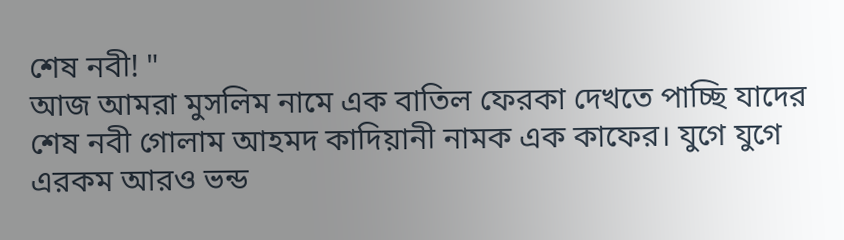শেষ নবী! "
আজ আমরা মুসলিম নামে এক বাতিল ফেরকা দেখতে পাচ্ছি যাদের শেষ নবী গোলাম আহমদ কাদিয়ানী নামক এক কাফের। যুগে যুগে এরকম আরও ভন্ড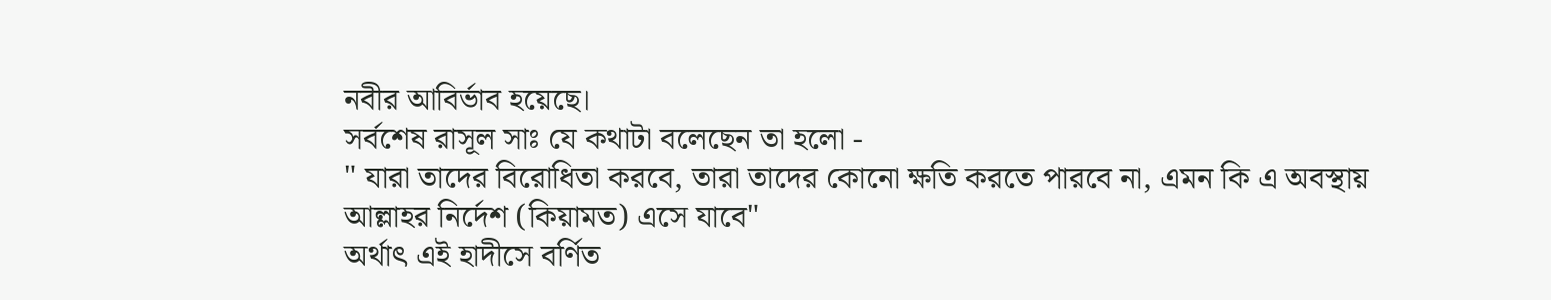নবীর আবির্ভাব হয়েছে।
সর্বশেষ রাসূল সাঃ যে কথাটা বলেছেন তা হলো -
" যারা তাদের বিরোধিতা করবে, তারা তাদের কোনো ক্ষতি করতে পারবে না, এমন কি এ অবস্থায় আল্লাহর নির্দেশ (কিয়ামত) এসে যাবে"
অর্থাৎ এই হাদীসে বর্ণিত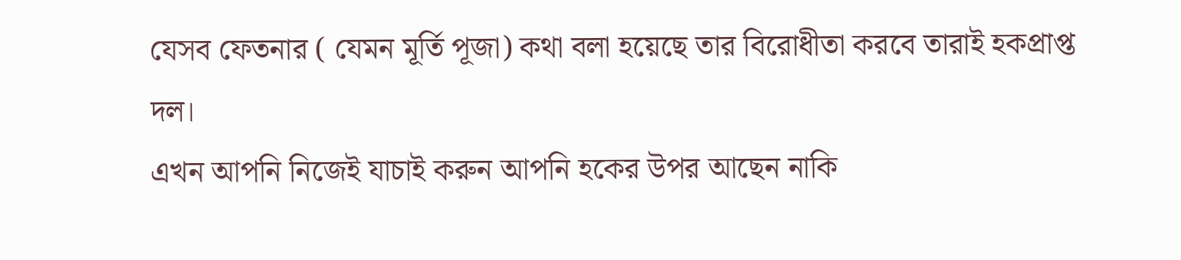যেসব ফেতনার ( যেমন মূর্তি পূজা) কথা বলা হয়েছে তার বিরোধীতা করবে তারাই হকপ্রাপ্ত দল।
এখন আপনি নিজেই যাচাই করুন আপনি হকের উপর আছেন নাকি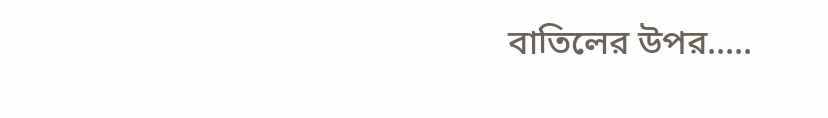বাতিলের উপর.....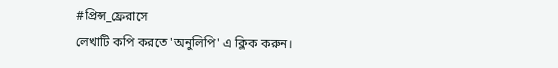#প্রিন্স_ফ্রেরাসে
লেখাটি কপি করতে 'অনুলিপি' এ ক্লিক করুন।